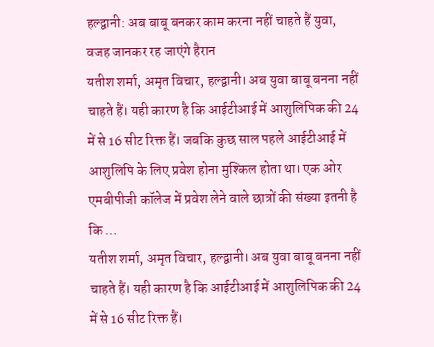हल्द्वानी: अब बाबू बनकर काम करना नहीं चाहते हैं युवा, वजह जानकर रह जाएंगे हैरान
यतीश शर्मा, अमृत विचार, हल्द्वानी। अब युवा बाबू बनना नहीं चाहते हैं। यही कारण है कि आईटीआई में आशुलिपिक की 24 में से 16 सीट रिक्त हैं। जबकि कुछ साल पहले आईटीआई में आशुलिपि के लिए प्रवेश होना मुश्किल होता था। एक ओर एमबीपीजी कॉलेज में प्रवेश लेने वाले छात्रों की संख्या इतनी है कि …
यतीश शर्मा, अमृत विचार, हल्द्वानी। अब युवा बाबू बनना नहीं चाहते हैं। यही कारण है कि आईटीआई में आशुलिपिक की 24 में से 16 सीट रिक्त हैं।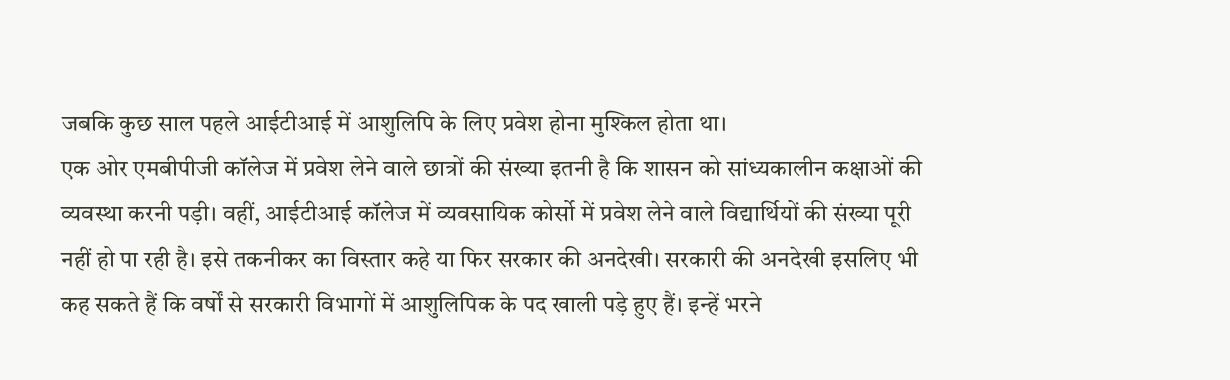जबकि कुछ साल पहले आईटीआई में आशुलिपि के लिए प्रवेश होना मुश्किल होता था।
एक ओर एमबीपीजी कॉलेज में प्रवेश लेने वाले छात्रों की संख्या इतनी है कि शासन को सांध्यकालीन कक्षाओं की व्यवस्था करनी पड़ी। वहीं, आईटीआई कॉलेज में व्यवसायिक कोर्सो में प्रवेश लेने वाले विद्यार्थियों की संख्या पूरी नहीं हो पा रही है। इसे तकनीकर का विस्तार कहे या फिर सरकार की अनदेखी। सरकारी की अनदेखी इसलिए भी कह सकते हैं कि वर्षों से सरकारी विभागों में आशुलिपिक के पद खाली पड़े हुए हैं। इन्हें भरने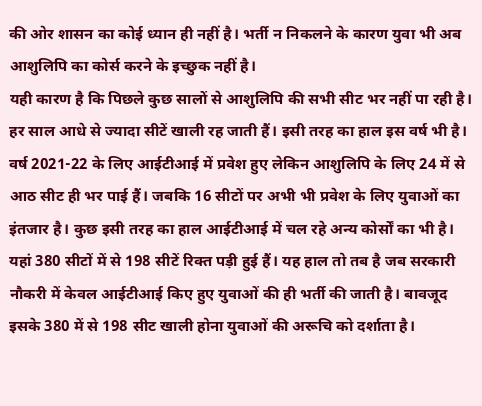की ओर शासन का कोई ध्यान ही नहीं है। भर्ती न निकलने के कारण युवा भी अब आशुलिपि का कोर्स करने के इच्छुक नहीं है।
यही कारण है कि पिछले कुछ सालों से आशुलिपि की सभी सीट भर नहीं पा रही है। हर साल आधे से ज्यादा सीटें खाली रह जाती हैं। इसी तरह का हाल इस वर्ष भी है। वर्ष 2021-22 के लिए आईटीआई में प्रवेश हुए लेकिन आशुलिपि के लिए 24 में से आठ सीट ही भर पाई हैं। जबकि 16 सीटों पर अभी भी प्रवेश के लिए युवाओं का इंतजार है। कुछ इसी तरह का हाल आईटीआई में चल रहे अन्य कोर्सों का भी है। यहां 380 सीटों में से 198 सीटें रिक्त पड़ी हुई हैं। यह हाल तो तब है जब सरकारी नौकरी में केवल आईटीआई किए हुए युवाओं की ही भर्ती की जाती है। बावजूद इसके 380 में से 198 सीट खाली होना युवाओं की अरूचि को दर्शाता है।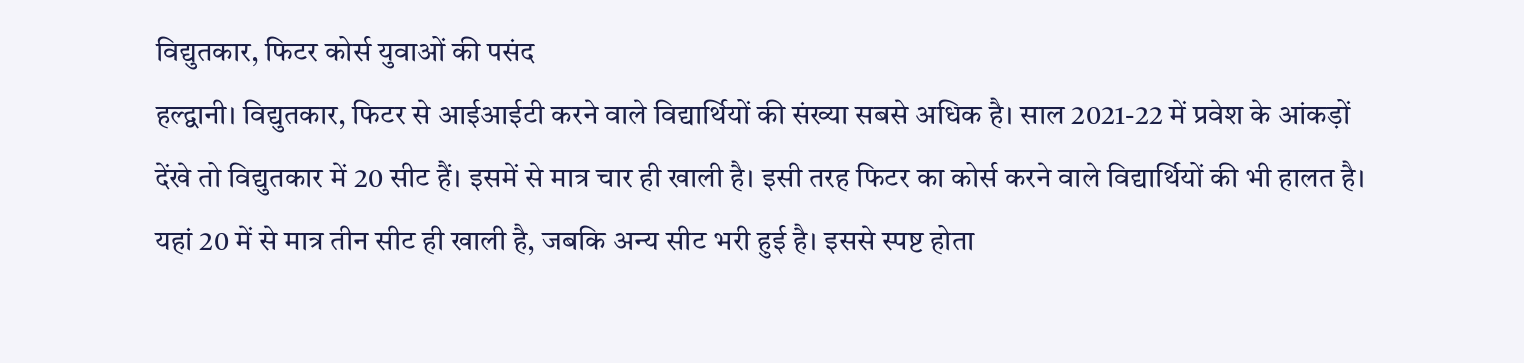विद्युतकार, फिटर कोर्स युवाओं की पसंद
हल्द्वानी। विद्युतकार, फिटर से आईआईटी करने वाले विद्यार्थियों की संख्या सबसे अधिक है। साल 2021-22 में प्रवेश के आंकड़ों देंखे तो विद्युतकार में 20 सीट हैं। इसमें से मात्र चार ही खाली है। इसी तरह फिटर का कोर्स करने वाले विद्यार्थियों की भी हालत है। यहां 20 में से मात्र तीन सीट ही खाली है, जबकि अन्य सीट भरी हुई है। इससे स्पष्ट होता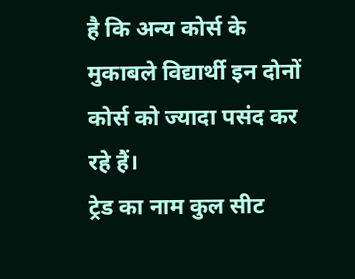है कि अन्य कोर्स के मुकाबले विद्यार्थी इन दोनों कोर्स को ज्यादा पसंद कर रहे हैं।
ट्रेड का नाम कुल सीट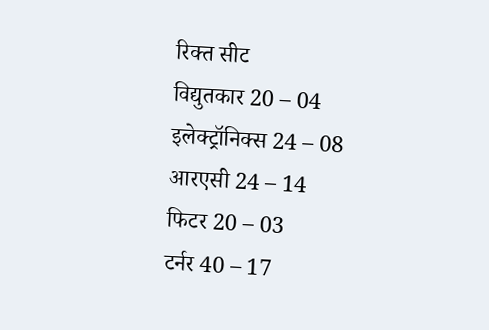रिक्त सीट
विद्युतकार 20 – 04
इलेक्ट्रॉनिक्स 24 – 08
आरएसी 24 – 14
फिटर 20 – 03
टर्नर 40 – 17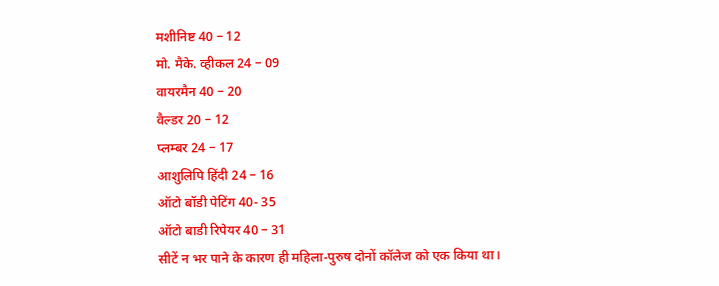मशीनिष्ट 40 – 12
मो. मैके. व्हीकल 24 – 09
वायरमैन 40 – 20
वैल्डर 20 – 12
प्लम्बर 24 – 17
आशुलिपि हिंदी 24 – 16
ऑटो बॉडी पेटिंग 40- 35
ऑटो बाडी रिपेयर 40 – 31
सीटें न भर पाने के कारण ही महिला-पुरुष दोनों कॉलेज को एक किया था।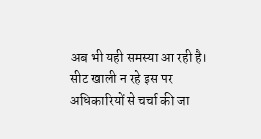अब भी यही समस्या आ रही है। सीट खाली न रहे इस पर अधिकारियों से चर्चा की जा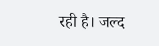रही है। जल्द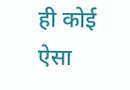ही कोई ऐसा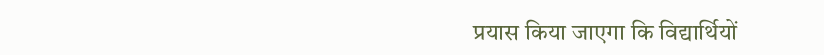प्रयास किया जाएगा कि विद्यार्थियों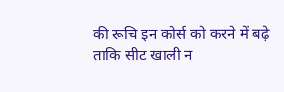की रूचि इन कोर्स को करने में बढ़े ताकि सीट खाली न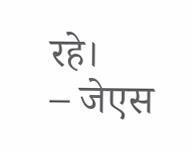रहे।
– जेएस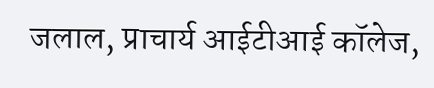जलाल, प्राचार्य आईटीआई कॉलेज,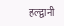हल्द्वानी